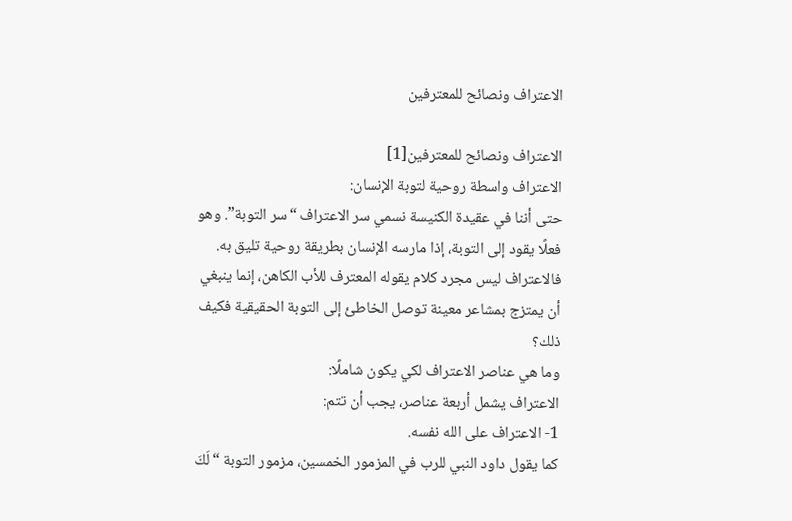الاعتراف ونصائح للمعترفين

الاعتراف ونصائح للمعترفين[1]
الاعتراف واسطة روحية لتوبة الإنسان:
حتى أننا في عقيدة الكنيسة نسمي سر الاعتراف “سر التوبة”. وهو فعلًا يقود إلى التوبة، إذا مارسه الإنسان بطريقة روحية تليق به. فالاعتراف ليس مجرد كلام يقوله المعترف للأب الكاهن، إنما ينبغي أن يمتزج بمشاعر معينة توصل الخاطئ إلى التوبة الحقيقية فكيف ذلك؟
وما هي عناصر الاعتراف لكي يكون شاملًا:
الاعتراف يشمل أربعة عناصر، يجب أن تتم:
1- الاعتراف على الله نفسه.
كما يقول داود النبي للرب في المزمور الخمسين، مزمور التوبة “لَكَ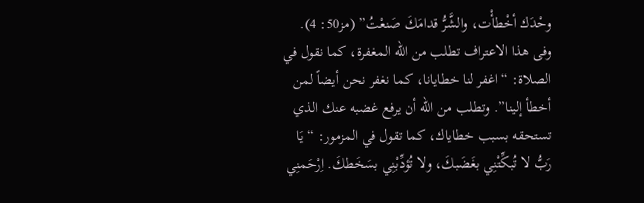وحْدَك أخْطأْت، والشَّرُّ قدامَكَ صَنعْتُ” (مز50: 4). وفى هذا الاعتراف تطلب من الله المغفرة، كما نقول في الصلاة: “اغفر لنا خطايانا، كما نغفر نحن أيضاً لمن أخطأ إلينا”. وتطلب من الله أن يرفع غضبه عنك الذي تستحقه بسبب خطاياك، كما تقول في المزمور: “يَا رَبُّ لا تُبكِّتْنِي بغَضَبكَ، ولا تُؤدِّبْنِي بسَخَطكَ. اِرْحَمنِي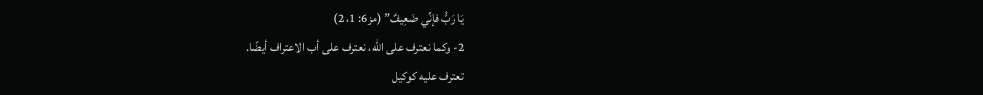يَا رَبُّ فإنِّي ضَعِيفٌ” (مز6: 1، 2)
2- وكما نعترف على الله، نعترف على أب الاعتراف أيضًا.
تعترف عليه كوكيل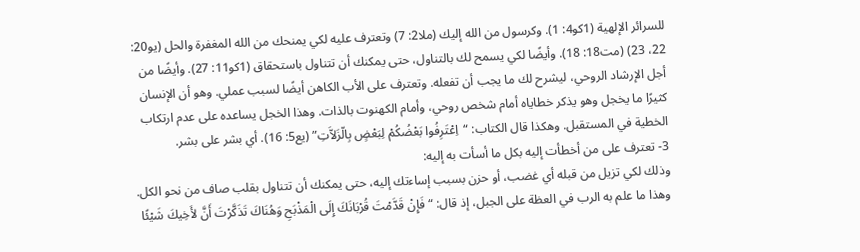للسرائر الإلهية (1كو4: 1). وكرسول من الله إليك (ملا2: 7) وتعترف عليه لكي يمنحك من الله المغفرة والحل (يو20: 22، 23) (مت18: 18). وأيضًا لكي يسمح لك بالتناول، حتى يمكنك أن تتناول باستحقاق (1كو11: 27). وأيضًا من أجل الإرشاد الروحي، ليشرح لك ما يجب أن تفعله. وتعترف على الأب الكاهن أيضًا لسبب عملي. وهو أن الإنسان كثيرًا ما يخجل وهو يذكر خطاياه أمام شخص روحي، وأمام الكهنوت بالذات. وهذا الخجل يساعده على عدم ارتكاب الخطية في المستقبل. وهكذا قال الكتاب: “اِعْتَرِفُوا بَعْضُكُمْ لِبَعْضٍ بِالّزَلاَّتِ” (يع5: 16). أي بشر على بشر.
3- تعترف على من أخطأت إليه بكل ما أسأت به إليه:
وذلك لكي تزيل من قبله أي غضب، أو حزن بسبب إساءتك إليه، حتى يمكنك أن تتناول بقلب صاف من نحو الكل. وهذا ما علم به الرب في العظة على الجبل، إذ قال: “فَإِنْ قَدَّمْتَ قُرْبَانَكَ إِلَى الْمَذْبَحِ وَهُنَاكَ تَذَكَّرْتَ أَنَّ لأَخِيكَ شَيْئًا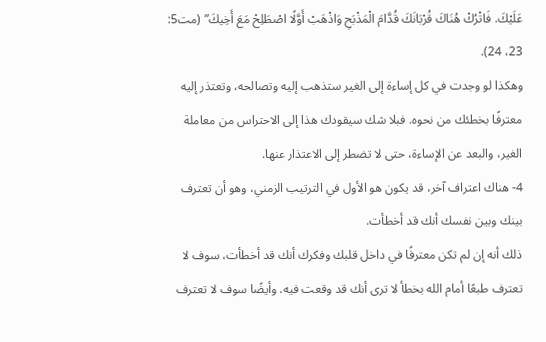عَلَيْكَ. فَاتْرُكْ هُنَاكَ قُرْبَانَكَ قُدَّامَ الْمَذْبَحِ وَاذْهَبْ أَوَّلًا اصْطَلِحْ مَعَ أَخِيكَ” (مت5: 23، 24).
وهكذا لو وجدت في كل إساءة إلى الغير ستذهب إليه وتصالحه، وتعتذر إليه معترفًا بخطئك من نحوه. فبلا شك سيقودك هذا إلى الاحتراس من معاملة الغير، والبعد عن الإساءة، حتى لا تضطر إلى الاعتذار عنها.
4- هناك اعتراف آخر، قد يكون هو الأول في الترتيب الزمني، وهو أن تعترف بينك وبين نفسك أنك قد أخطأت.
ذلك أنه إن لم تكن معترفًا في داخل قلبك وفكرك أنك قد أخطأت، سوف لا تعترف طبعًا أمام الله بخطأ لا ترى أنك قد وقعت فيه. وأيضًا سوف لا تعترف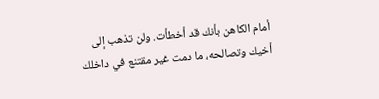أمام الكاهن بأنك قد أخطأت. ولن تذهب إلى أخيك وتصالحه، ما دمت غير مقتنع في داخلك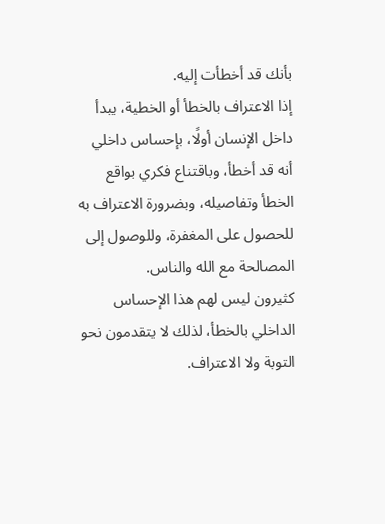بأنك قد أخطأت إليه.
إذا الاعتراف بالخطأ أو الخطية، يبدأ داخل الإنسان أولًا، بإحساس داخلي أنه قد أخطأ، وباقتناع فكري بواقع الخطأ وتفاصيله، وبضرورة الاعتراف به للحصول على المغفرة، وللوصول إلى المصالحة مع الله والناس.
كثيرون ليس لهم هذا الإحساس الداخلي بالخطأ، لذلك لا يتقدمون نحو التوبة ولا الاعتراف.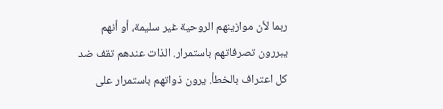ربما لأن موازينهم الروحية غير سليمة، أو أنهم يبررون تصرفاتهم باستمرار. الذات عندهم تقف ضد كل اعتراف بالخطأ. يرون ذواتهم باستمرار على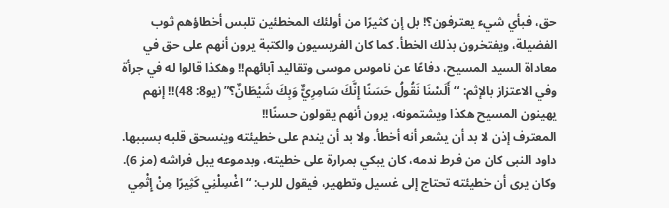حق، فبأي شيء يعترفون؟! بل إن كثيرًا من أولئك المخطئين تلبس أخطاؤهم ثوب الفضيلة، ويفتخرون بذلك الخطأ. كما كان الفريسيون والكتبة يرون أنهم على حق في معاداة السيد المسيح، دفاعًا عن ناموس موسى وتقاليد آبائهم!! وهكذا قالوا له في جرأة وفي الاعتزاز بالإثم: “أَلَسْنَا نَقُولُ حَسَنًا إِنَّكَ سَامِرِيٌّ وَبِكَ شَيْطَانٌ؟” (يو8: 48)!! إنهم يهينون المسيح هكذا ويشتمونه، يرون أنهم يقولون حسنًا!!
المعترف إذن لا بد أن يشعر أنه أخطأ. ولا بد أن يندم على خطيئته وينسحق قلبه بسببها.
داود النبى كان من فرط ندمه، كان يبكي بمرارة على خطيته، وبدموعه يبل فراشه (مز 6). وكان يرى أن خطيئته تحتاج إلى غسيل وتطهير، فيقول للرب: “اغْسِلْنِي كَثِيرًا مِنْ إِثْمِي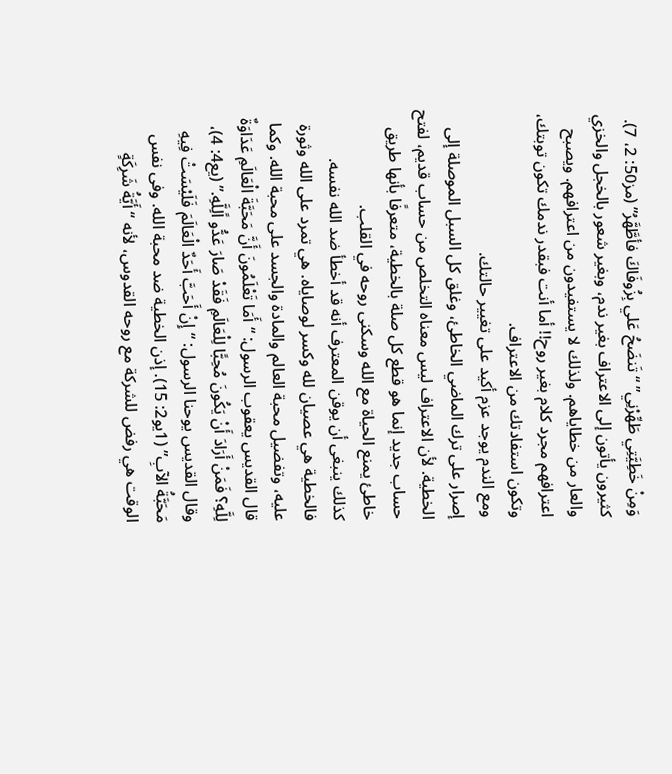وَمِنْ خَطِيَّتِي طَهِّرْنِي” “تَنضَحُ عَلي بِزُوفَاكَ فأطَّهَّرُ” (مز50: 2، 7).
كثيرون يأتون إلى الاعتراف بغير ندم، وبغير شعور بالخجل والخزي والعار من خطاياهم. ولذلك لا يستفيدون من اعترافهم. ويصبح اعترافهم مجرد كلام بغير روح!! أما أنت فبقدر ندمك تكون توبتك، وتكون استفادتك من الاعتراف.
ومع الندم يوجد عزم أكيد على تغيير حالتك.
إصرار على ترك الماضي الخاطئ، وغلق كل السبل الموصلة إلى الخطية. لأن الاعتراف ليس معناه التخلص من حساب قديم، لفتح حساب جديد إنما هو قطع كل صلة بالخطية، متعرفًا بأنها طريق خاطئ يمنع الحياة مع الله وسكنى روحه في القلب.
كذلك ينبغى أن يوقن المعترف أنه قد أخطأ ضد الله نفسه.
فالخطية هي عصيان لله وكسر لوصاياه. هي تمرد على الله وثورة عليه، وتفضيل محبة العالم والمادة والجسد على محبة الله. وكما قال القديس يعقوب الرسول: “أَمَا تَعْلَمُونَ أَنَّ مَحَبَّةَ الْعَالَمِ عَدَاوَةٌ لِلَّهِ؟ فَمَنْ أَرَادَ أَنْ يَكُونَ مُحِبًّا لِلْعَالَمِ فَقَدْ صَارَ عَدُّو اًلِلَّهِ.” (يع4: 4)، وقال القديس يوحنا الرسول: “إِنْ أَحَبَّ أَحَدٌ الْعَالَمَ فَلَيْسَتْ فِيهِ مَحَبَّةُ الآبِ” (1يو2: 15). إذن الخطية ضد محبة الله. وفى نفس الوقت هي رفض للشركة مع روحه القدوس، لأنه “أَيَّةُ شَرِكَةٍ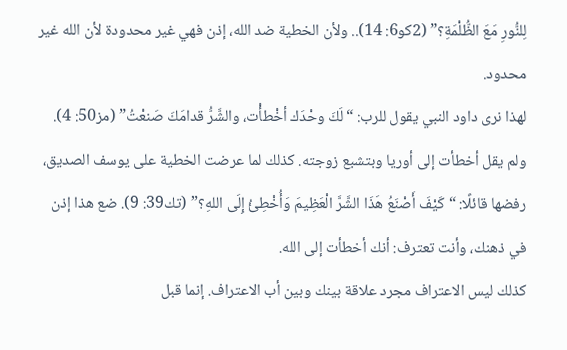لِلنُّورِ مَعَ الظُّلْمَةِ؟” (2كو6: 14).. ولأن الخطية ضد الله، إذن فهي غير محدودة لأن الله غير محدود.
لهذا نرى داود النبي يقول للرب: “لَكَ وحْدَك أخْطأْت، والشَّرُّ قدامَكَ صَنعْتُ” (مز50: 4). ولم يقل أخطأت إلى أوريا وبتشبع زوجته. كذلك لما عرضت الخطية على يوسف الصديق، رفضها قائلًا: “كَيْفَ أَصْنَعُ هَذَا الشَّرَّ الْعَظِيمَ وَأُخْطِئُ إِلَى اللهِ؟” (تك39: 9). ضع هذا إذن في ذهنك، وأنت تعترف: أنك أخطأت إلى الله.
كذلك ليس الاعتراف مجرد علاقة بينك وبين أب الاعتراف. إنما قبل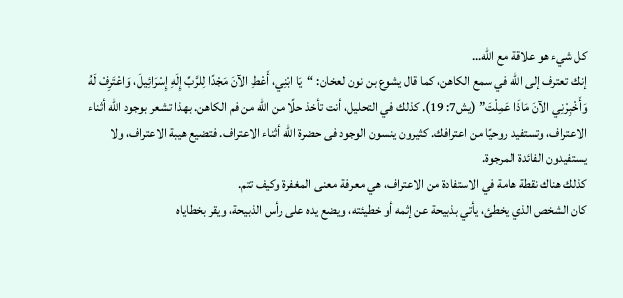كل شيء هو علاقة مع الله…
إنك تعترف إلى الله في سمع الكاهن، كما قال يشوع بن نون لعخان: “يَا ابْنِي، أَعْطِ الآنَ مَجْدًا لِلرَّبِّ إِلَهِ إِسْرَائِيلَ، وَاعْتَرِفْ لَهُ وَأَخْبِرْنِي الآنَ مَاذَا عَمِلْتَ” (يش7: 19). كذلك في التحليل، أنت تأخذ حلًا من الله من فم الكاهن. بهذا تشعر بوجود الله أثناء الاعتراف، وتستفيد روحيًا من اعترافك. كثيرون ينسون الوجود فى حضرة الله أثناء الاعتراف. فتضيع هيبة الاعتراف، ولا يستفيدون الفائدة المرجوة.
كذلك هناك نقطة هامة في الاستفادة من الاعتراف، هي معرفة معنى المغفرة وكيف تتم.
كان الشخص الذي يخطئ، يأتي بذبيحة عن إثمه أو خطيئته، ويضع يده على رأس الذبيحة، ويقر بخطاياه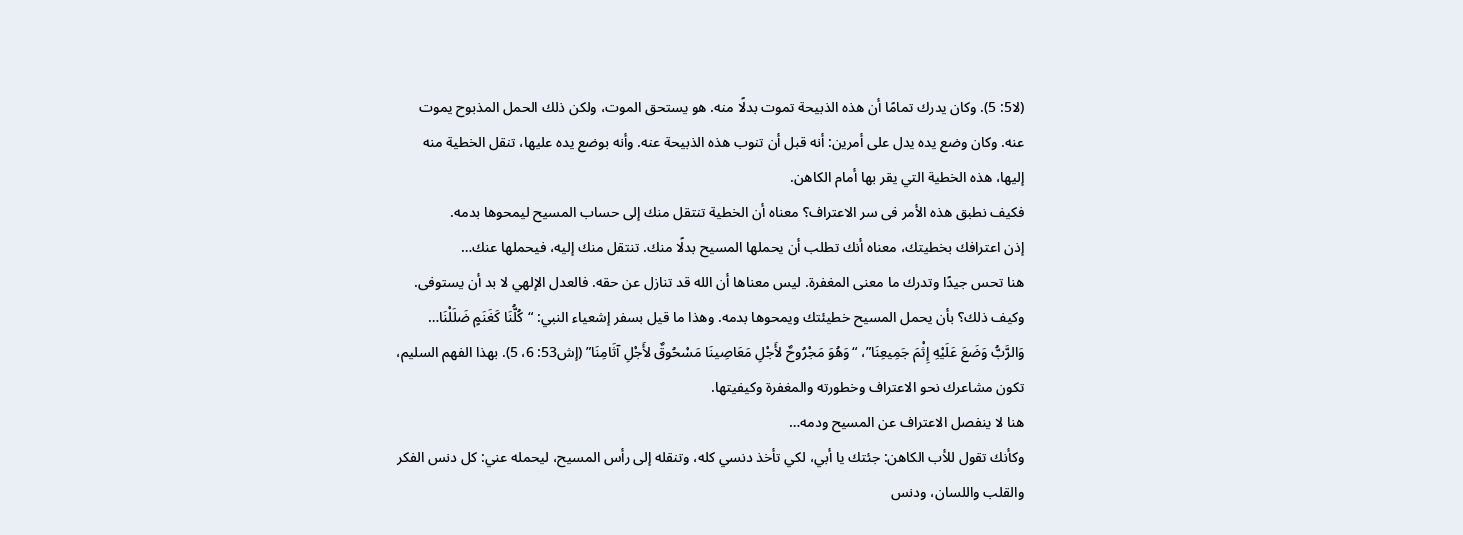(لا5: 5). وكان يدرك تمامًا أن هذه الذبيحة تموت بدلًا منه. هو يستحق الموت، ولكن ذلك الحمل المذبوح يموت عنه. وكان وضع يده يدل على أمرين: أنه قبل أن تنوب هذه الذبيحة عنه. وأنه بوضع يده عليها، تنقل الخطية منه إليها، هذه الخطية التي يقر بها أمام الكاهن.
فكيف نطبق هذه الأمر فى سر الاعتراف؟ معناه أن الخطية تنتقل منك إلى حساب المسيح ليمحوها بدمه.
إذن اعترافك بخطيتك، معناه أنك تطلب أن يحملها المسيح بدلًا منك. تنتقل منك إليه، فيحملها عنك…
هنا تحس جيدًا وتدرك ما معنى المغفرة. ليس معناها أن الله قد تنازل عن حقه. فالعدل الإلهي لا بد أن يستوفى. وكيف ذلك؟ بأن يحمل المسيح خطيئتك ويمحوها بدمه. وهذا ما قيل بسفر إشعياء النبي: “كُلُّنَا كَغَنَمٍ ضَلَلْنَا… وَالرَّبُّ وَضَعَ عَلَيْهِ إِثْمَ جَمِيعِنَا”، “وَهُوَ مَجْرُوحٌ لأَجْلِ مَعَاصِينَا مَسْحُوقٌ لأَجْلِ آثَامِنَا” (إش53: 6، 5). بهذا الفهم السليم، تكون مشاعرك نحو الاعتراف وخطورته والمغفرة وكيفيتها.
هنا لا ينفصل الاعتراف عن المسيح ودمه…
وكأنك تقول للأب الكاهن: جئتك يا أبي، لكي تأخذ دنسي كله، وتنقله إلى رأس المسيح، ليحمله عني: كل دنس الفكر والقلب واللسان، ودنس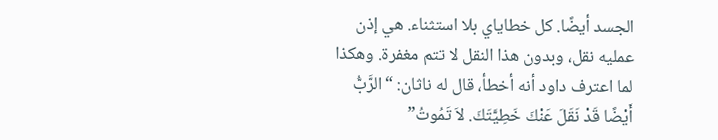الجسد أيضًا. كل خطاياي بلا استثناء. هي إذن عمليه نقل، وبدون هذا النقل لا تتم مغفرة. وهكذا لما اعترف داود أنه أخطأ، قال له ناثان: “الرَّبُّ أَيْضًا قَدْ نَقَلَ عَنْكَ خَطِيَّتَكَ. لاَ تَمُوتُ”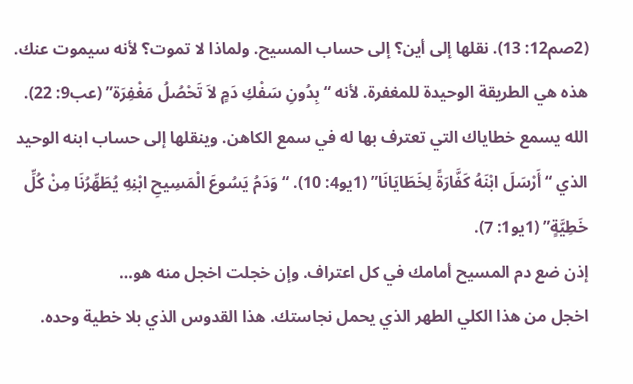(2صم12: 13). نقلها إلى أين؟ إلى حساب المسيح. ولماذا لا تموت؟ لأنه سيموت عنك.
هذه هي الطريقة الوحيدة للمغفرة. لأنه “بِدُونِ سَفْكِ دَمٍ لاَ تَحْصُلُ مَغْفِرَة” (عب9: 22). الله يسمع خطاياك التي تعترف بها له في سمع الكاهن. وينقلها إلى حساب ابنه الوحيد الذي “أَرْسَلَ ابْنَهُ كَفَّارَةً لِخَطَايَانَا” (1يو4: 10). “وَدَمُ يَسُوعَ الْمَسِيحِ ابْنِهِ يُطَهِّرُنَا مِنْ كُلِّ خَطِيَّةٍ” (1يو1: 7).
إذن ضع دم المسيح أمامك في كل اعتراف. وإن خجلت اخجل منه هو…
اخجل من هذا الكلي الطهر الذي يحمل نجاستك. هذا القدوس الذي بلا خطية وحده.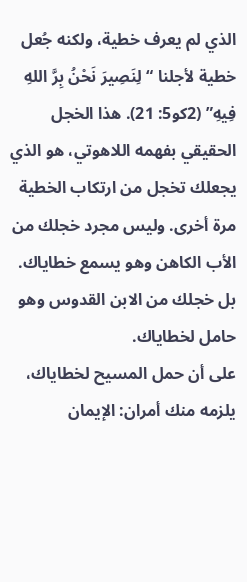الذي لم يعرف خطية، ولكنه جُعل خطية لأجلنا “لِنَصِيرَ نَحْنُ بِرَّ اللهِ فِيهِ” (2كو5: 21). هذا الخجل الحقيقي بفهمه اللاهوتي، هو الذي يجعلك تخجل من ارتكاب الخطية مرة أخرى. وليس مجرد خجلك من الأب الكاهن وهو يسمع خطاياك. بل خجلك من الابن القدوس وهو حامل لخطاياك.
على أن حمل المسيح لخطاياك، يلزمه منك أمران: الإيمان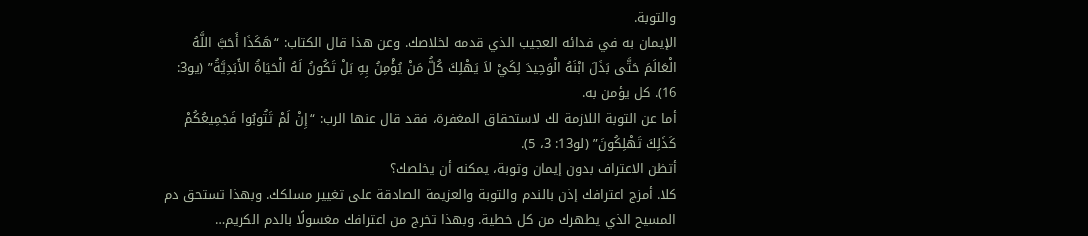والتوبة.
الإيمان به في فدائه العجيب الذي قدمه لخلاصك. وعن هذا قال الكتاب: “هَكَذَا أَحَبَّ اللَّهُ الْعَالَمَ حَتَّى بَذَلَ ابْنَهُ الْوَحِيدَ لِكَيْ لاَ يَهْلِكَ كُلُّ مَنْ يُؤْمِنُ بِهِ بَلْ تَكُونُ لَهُ الْحَيَاةُ الأَبَدِيَّةُ” (يو3: 16). كل يؤمن به.
أما عن التوبة اللازمة لك لاستحقاق المغفرة، فقد قال عنها الرب: “إِنْ لَمْ تَتُوبُوا فَجَمِيعُكُمْ كَذَلِكَ تَهْلِكُونَ” (لو13: 3، 5).
أتظن الاعتراف بدون إيمان وتوبة، يمكنه أن يخلصك؟
كلا. أمزج اعترافك إذن بالندم والتوبة والعزيمة الصادقة على تغيير مسلكك. وبهذا تستحق دم المسيح الذي يطهرك من كل خطية. وبهذا تخرج من اعترافك مغسولًا بالدم الكريم…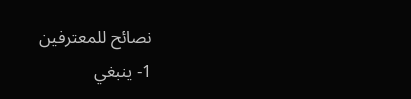نصائح للمعترفين
1- ينبغي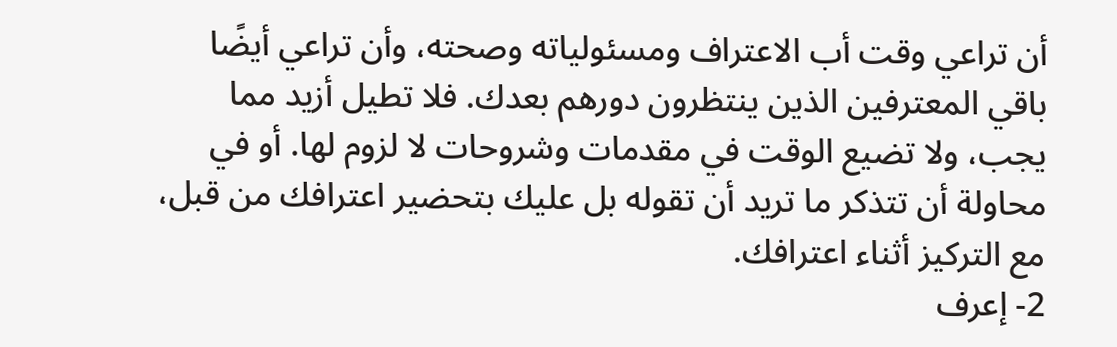أن تراعي وقت أب الاعتراف ومسئولياته وصحته، وأن تراعي أيضًا باقي المعترفين الذين ينتظرون دورهم بعدك. فلا تطيل أزيد مما يجب، ولا تضيع الوقت في مقدمات وشروحات لا لزوم لها. أو في محاولة أن تتذكر ما تريد أن تقوله بل عليك بتحضير اعترافك من قبل، مع التركيز أثناء اعترافك.
2- إعرف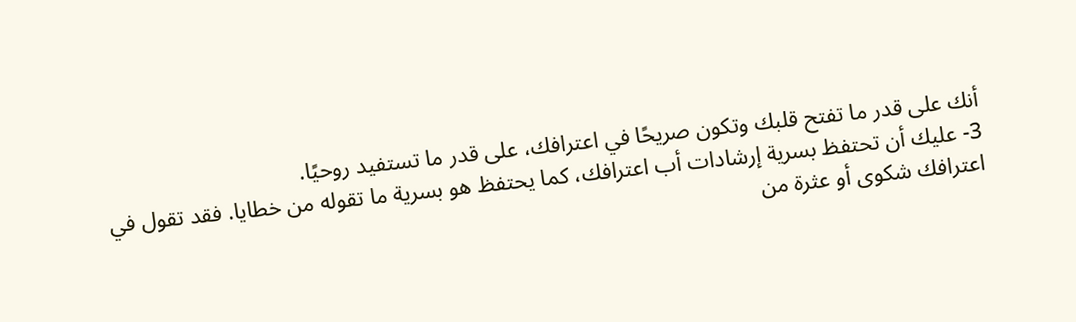أنك على قدر ما تفتح قلبك وتكون صريحًا في اعترافك، على قدر ما تستفيد روحيًا.
3- عليك أن تحتفظ بسرية إرشادات أب اعترافك، كما يحتفظ هو بسرية ما تقوله من خطايا. فقد تقول في اعترافك شكوى أو عثرة من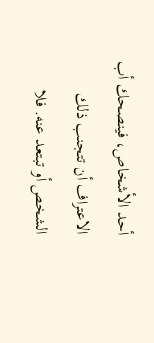أحد الأشخاص، فينصحك أب الاعتراف أن تتجنب ذلك الشخص أو تبتعد عنه. فلا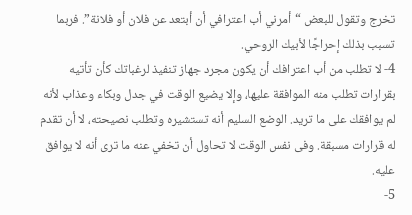تخرج وتقول للبعض “أمرني أب اعترافي أن أبتعد عن فلان أو فلانة”. فربما تسبب بذلك إحراجًا لأبيك الروحي.
4- لا تطلب من أب اعترافك أن يكون مجرد جهاز تنفيذ لرغباتك كأن تأتيه بقرارات تطلب منه الموافقة عليها، وإلا يضيع الوقت في جدل وبكاء وعذاب لأنه لم يوافقك على ما تريد. الوضع السليم أنه تستشيره وتطلب نصيحته، لا أن تقدم له قرارات مسبقة. وفى نفس الوقت لا تحاول أن تخفي عنه ما ترى أنه لا يوافق عليه.
5-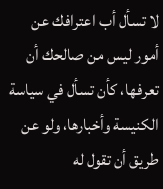لا تسأل أب اعترافك عن أمور ليس من صالحك أن تعرفها، كأن تسأل في سياسة الكنيسة وأخبارها، ولو عن طريق أن تقول له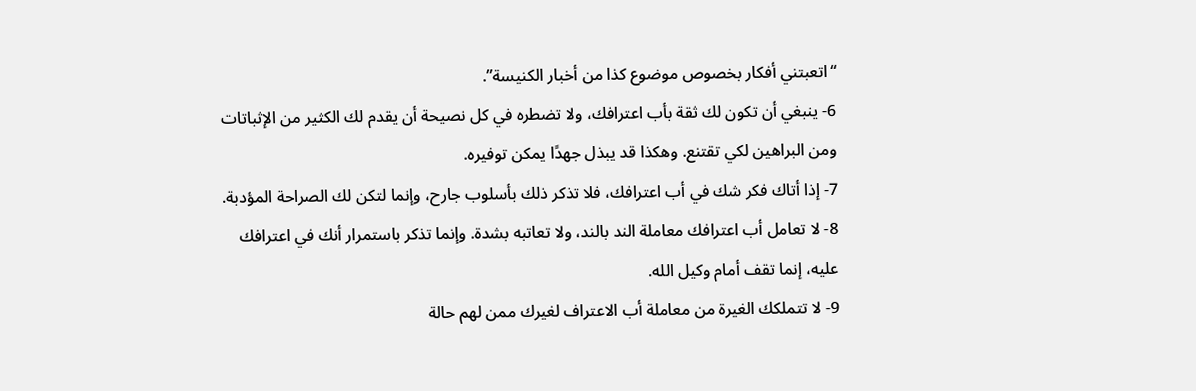“اتعبتني أفكار بخصوص موضوع كذا من أخبار الكنيسة”.
6- ينبغي أن تكون لك ثقة بأب اعترافك، ولا تضطره في كل نصيحة أن يقدم لك الكثير من الإثباتات ومن البراهين لكي تقتنع. وهكذا قد يبذل جهدًا يمكن توفيره.
7- إذا أتاك فكر شك في أب اعترافك، فلا تذكر ذلك بأسلوب جارح، وإنما لتكن لك الصراحة المؤدبة.
8- لا تعامل أب اعترافك معاملة الند بالند، ولا تعاتبه بشدة. وإنما تذكر باستمرار أنك في اعترافك عليه، إنما تقف أمام وكيل الله.
9- لا تتملكك الغيرة من معاملة أب الاعتراف لغيرك ممن لهم حالة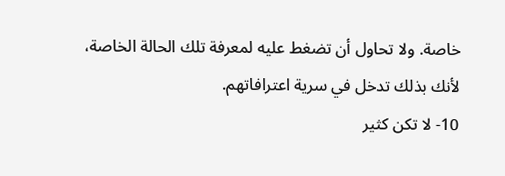خاصة. ولا تحاول أن تضغط عليه لمعرفة تلك الحالة الخاصة، لأنك بذلك تدخل في سرية اعترافاتهم.
10- لا تكن كثير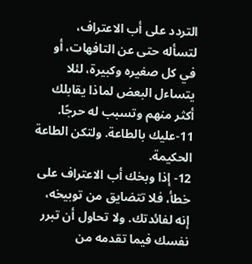التردد على أب الاعتراف، لتسأله حتى عن التافهات، أو في كل صغيره وكبيرة، لئلا يتساءل البعض لماذا يقابلك أكثر منهم وتسبب له حرجًا.
11-عليك بالطاعة. ولتكن الطاعة الحكيمة.
12- إذا وبخك أب الاعتراف على خطأ، فلا تتضايق من توبيخه، إنه لفائدتك. ولا تحاول أن تبرر نفسك فيما تقدمه من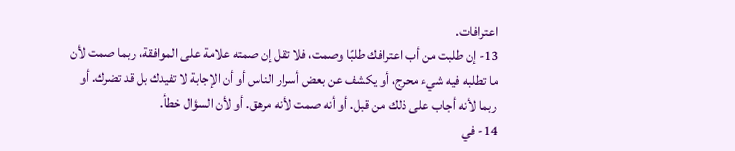اعترافات.
13- إن طلبت من أب اعترافك طلبًا وصمت، فلا تقل إن صمته علامة على الموافقة، ربما صمت لأن ما تطلبه فيه شيء محرج، أو يكشف عن بعض أسرار الناس أو أن الإجابة لا تفيدك بل قد تضرك. أو ربما لأنه أجاب على ذلك من قبل. أو أنه صمت لأنه مرهق. أو لأن السؤال خطأ.
14- في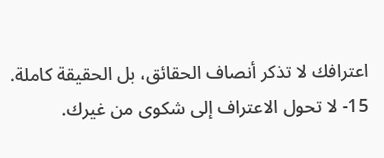اعترافك لا تذكر أنصاف الحقائق، بل الحقيقة كاملة.
15- لا تحول الاعتراف إلى شكوى من غيرك.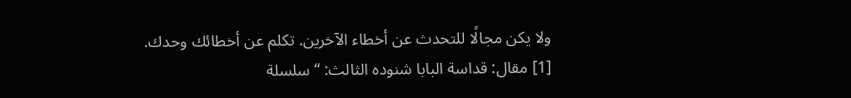ولا يكن مجالًا للتحدث عن أخطاء الآخرين. تكلم عن أخطائك وحدك.
[1] مقال: قداسة البابا شنوده الثالث: “سلسلة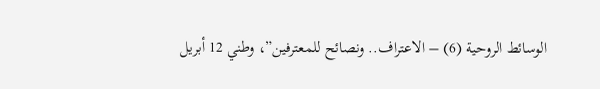الوسائط الروحية (6) – الاعتراف.. ونصائح للمعترفين”، وطني 12 أبريل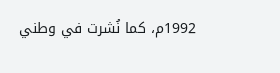1992م، كما نُشرت في وطني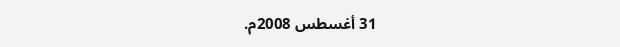31 أغسطس 2008م.